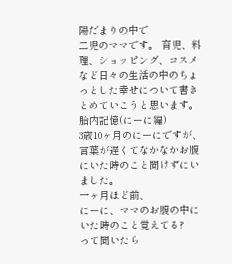陽だまりの中で
二児のママです。 育児、料理、ショッピング、コスメなど日々の生活の中のちょっとした幸せについて書きとめていこうと思います。
胎内記憶(にーに編)
3歳10ヶ月のにーにですが、
言葉が遅くてなかなかお腹にいた時のこと聞けずにいました。
一ヶ月ほど前、
にーに、ママのお腹の中にいた時のこと覚えてる?
って聞いたら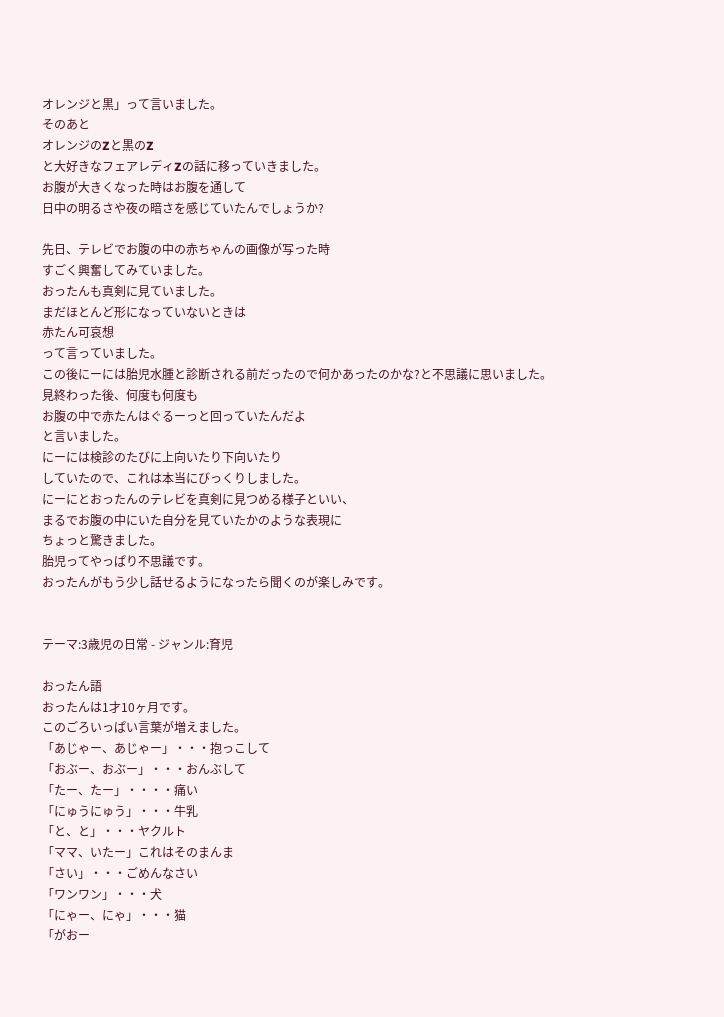オレンジと黒」って言いました。
そのあと
オレンジのZと黒のZ
と大好きなフェアレディZの話に移っていきました。
お腹が大きくなった時はお腹を通して
日中の明るさや夜の暗さを感じていたんでしょうか?

先日、テレビでお腹の中の赤ちゃんの画像が写った時
すごく興奮してみていました。
おったんも真剣に見ていました。
まだほとんど形になっていないときは
赤たん可哀想
って言っていました。
この後にーには胎児水腫と診断される前だったので何かあったのかな?と不思議に思いました。
見終わった後、何度も何度も
お腹の中で赤たんはぐるーっと回っていたんだよ
と言いました。
にーには検診のたびに上向いたり下向いたり
していたので、これは本当にびっくりしました。
にーにとおったんのテレビを真剣に見つめる様子といい、
まるでお腹の中にいた自分を見ていたかのような表現に
ちょっと驚きました。
胎児ってやっぱり不思議です。
おったんがもう少し話せるようになったら聞くのが楽しみです。


テーマ:3歳児の日常 - ジャンル:育児

おったん語
おったんは1才10ヶ月です。
このごろいっぱい言葉が増えました。
「あじゃー、あじゃー」・・・抱っこして
「おぶー、おぶー」・・・おんぶして
「たー、たー」・・・・痛い
「にゅうにゅう」・・・牛乳
「と、と」・・・ヤクルト
「ママ、いたー」これはそのまんま
「さい」・・・ごめんなさい
「ワンワン」・・・犬
「にゃー、にゃ」・・・猫
「がおー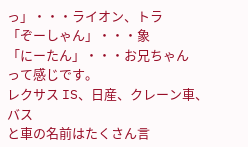っ」・・・ライオン、トラ
「ぞーしゃん」・・・象
「にーたん」・・・お兄ちゃん
って感じです。
レクサス IS、日産、クレーン車、バス
と車の名前はたくさん言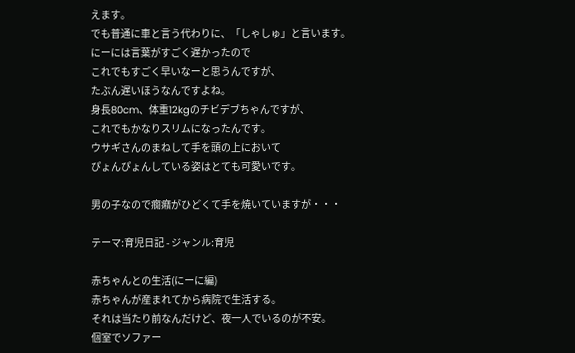えます。
でも普通に車と言う代わりに、「しゃしゅ」と言います。
にーには言葉がすごく遅かったので
これでもすごく早いなーと思うんですが、
たぶん遅いほうなんですよね。
身長80cm、体重12kgのチビデブちゃんですが、
これでもかなりスリムになったんです。
ウサギさんのまねして手を頭の上において
ぴょんぴょんしている姿はとても可愛いです。

男の子なので癇癪がひどくて手を焼いていますが・・・

テーマ:育児日記 - ジャンル:育児

赤ちゃんとの生活(にーに編)
赤ちゃんが産まれてから病院で生活する。
それは当たり前なんだけど、夜一人でいるのが不安。
個室でソファー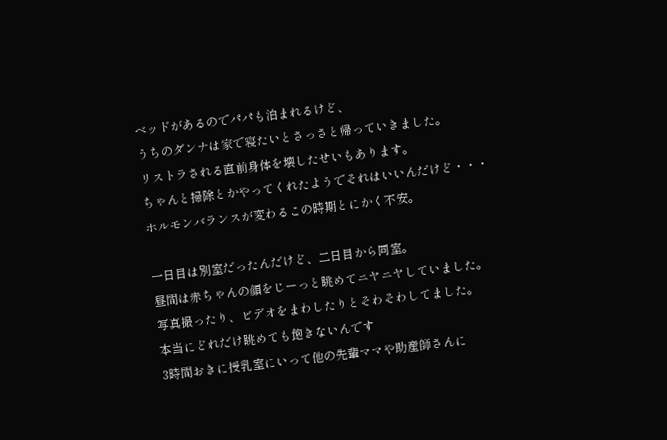ベッドがあるのでパパも泊まれるけど、
うちのダンナは家で寝たいとさっさと帰っていきました。
リストラされる直前身体を壊したせいもあります。
ちゃんと掃除とかやってくれたようでそれはいいんだけど・・・
ホルモンバランスが変わるこの時期とにかく不安。

一日目は別室だったんだけど、二日目から同室。
昼間は赤ちゃんの顔をじーっと眺めてニヤニヤしていました。
写真撮ったり、ビデオをまわしたりとそわそわしてました。
本当にどれだけ眺めても飽きないんです
3時間おきに授乳室にいって他の先輩ママや助産師さんに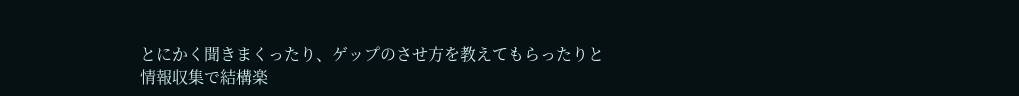とにかく聞きまくったり、ゲップのさせ方を教えてもらったりと
情報収集で結構楽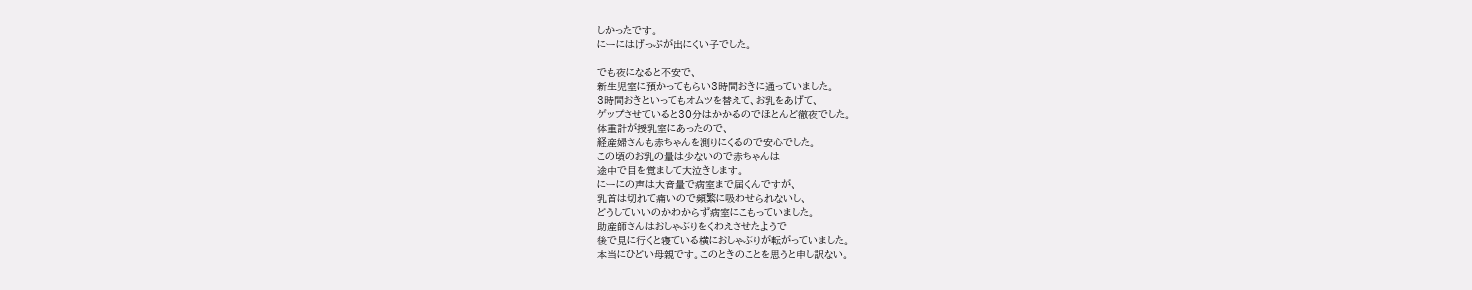しかったです。
にーにはげっぷが出にくい子でした。

でも夜になると不安で、
新生児室に預かってもらい3時間おきに通っていました。
3時間おきといってもオムツを替えて、お乳をあげて、
ゲップさせていると30分はかかるのでほとんど徹夜でした。
体重計が授乳室にあったので、
経産婦さんも赤ちゃんを測りにくるので安心でした。
この頃のお乳の量は少ないので赤ちゃんは
途中で目を覚まして大泣きします。
にーにの声は大音量で病室まで届くんですが、
乳首は切れて痛いので頻繁に吸わせられないし、
どうしていいのかわからず病室にこもっていました。
助産師さんはおしゃぶりをくわえさせたようで
後で見に行くと寝ている横におしゃぶりが転がっていました。
本当にひどい母親です。このときのことを思うと申し訳ない。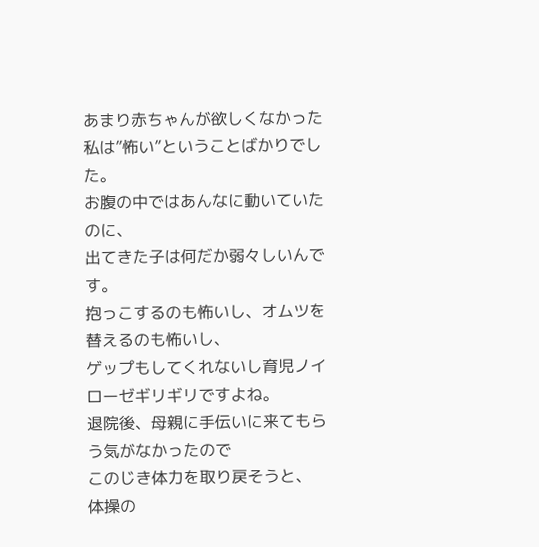あまり赤ちゃんが欲しくなかった私は”怖い”ということばかりでした。
お腹の中ではあんなに動いていたのに、
出てきた子は何だか弱々しいんです。
抱っこするのも怖いし、オムツを替えるのも怖いし、
ゲップもしてくれないし育児ノイローゼギリギリですよね。
退院後、母親に手伝いに来てもらう気がなかったので
このじき体力を取り戻そうと、
体操の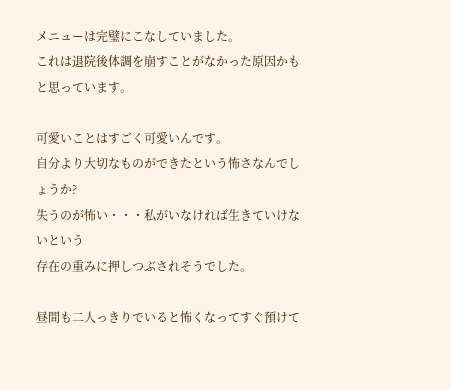メニューは完璧にこなしていました。
これは退院後体調を崩すことがなかった原因かもと思っています。

可愛いことはすごく可愛いんです。
自分より大切なものができたという怖さなんでしょうか?
失うのが怖い・・・私がいなければ生きていけないという
存在の重みに押しつぶされそうでした。

昼間も二人っきりでいると怖くなってすぐ預けて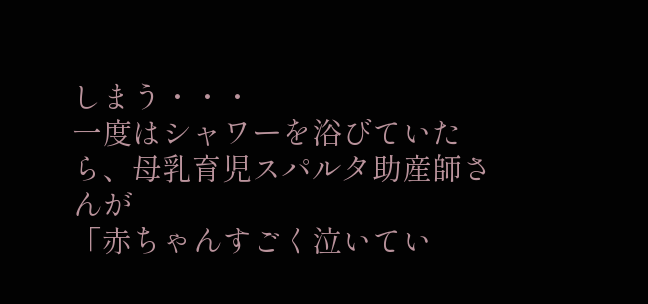しまう・・・
一度はシャワーを浴びていたら、母乳育児スパルタ助産師さんが
「赤ちゃんすごく泣いてい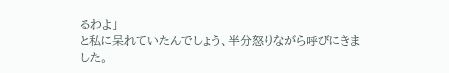るわよ」
と私に呆れていたんでしょう、半分怒りながら呼びにきました。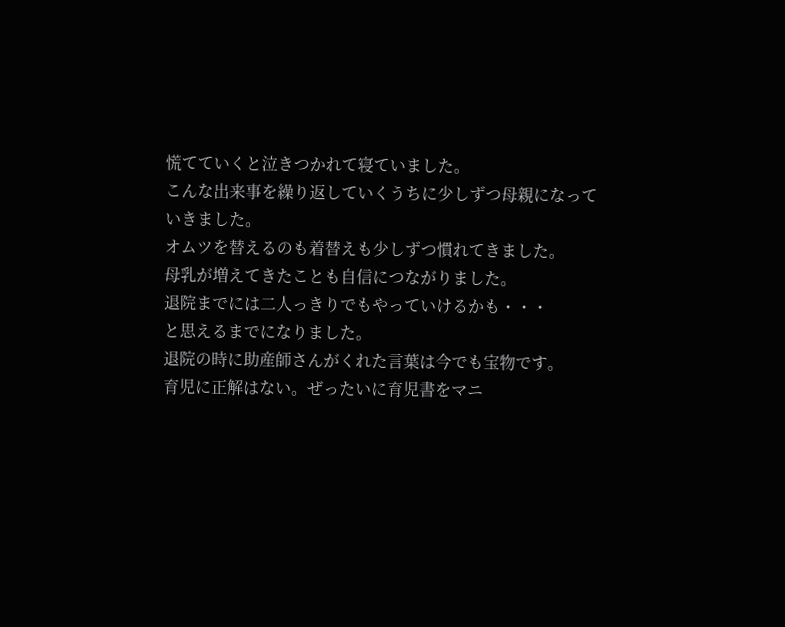慌てていくと泣きつかれて寝ていました。
こんな出来事を繰り返していくうちに少しずつ母親になっていきました。
オムツを替えるのも着替えも少しずつ慣れてきました。
母乳が増えてきたことも自信につながりました。
退院までには二人っきりでもやっていけるかも・・・
と思えるまでになりました。
退院の時に助産師さんがくれた言葉は今でも宝物です。
育児に正解はない。ぜったいに育児書をマニ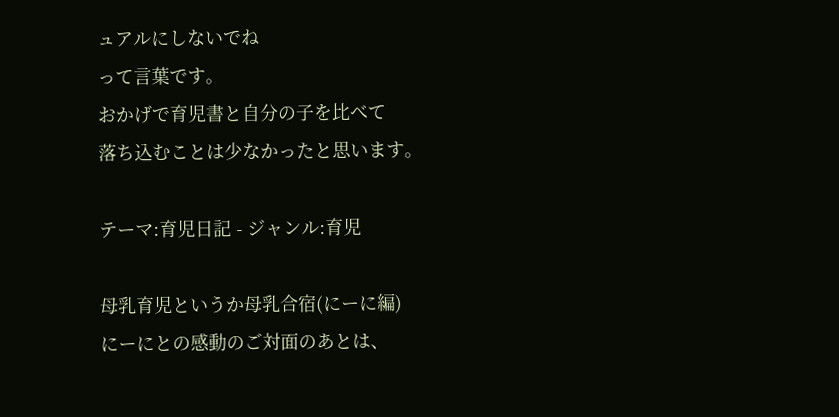ュアルにしないでね
って言葉です。
おかげで育児書と自分の子を比べて
落ち込むことは少なかったと思います。

テーマ:育児日記 - ジャンル:育児

母乳育児というか母乳合宿(にーに編)
にーにとの感動のご対面のあとは、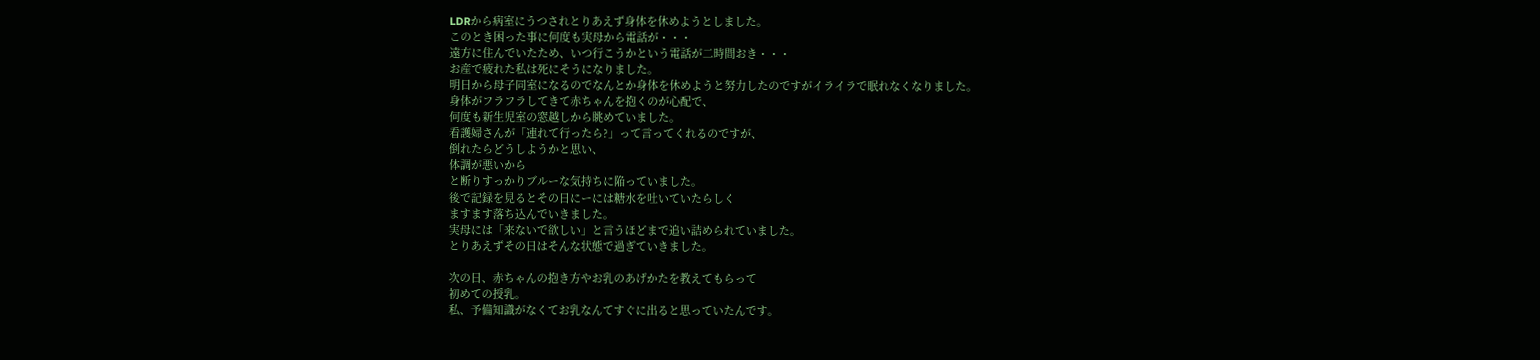LDRから病室にうつされとりあえず身体を休めようとしました。
このとき困った事に何度も実母から電話が・・・
遠方に住んでいたため、いつ行こうかという電話が二時間おき・・・
お産で疲れた私は死にそうになりました。
明日から母子同室になるのでなんとか身体を休めようと努力したのですがイライラで眠れなくなりました。
身体がフラフラしてきて赤ちゃんを抱くのが心配で、
何度も新生児室の窓越しから眺めていました。
看護婦さんが「連れて行ったら?」って言ってくれるのですが、
倒れたらどうしようかと思い、
体調が悪いから
と断りすっかりブルーな気持ちに陥っていました。
後で記録を見るとその日にーには糖水を吐いていたらしく
ますます落ち込んでいきました。
実母には「来ないで欲しい」と言うほどまで追い詰められていました。
とりあえずその日はそんな状態で過ぎていきました。

次の日、赤ちゃんの抱き方やお乳のあげかたを教えてもらって
初めての授乳。
私、予備知識がなくてお乳なんてすぐに出ると思っていたんです。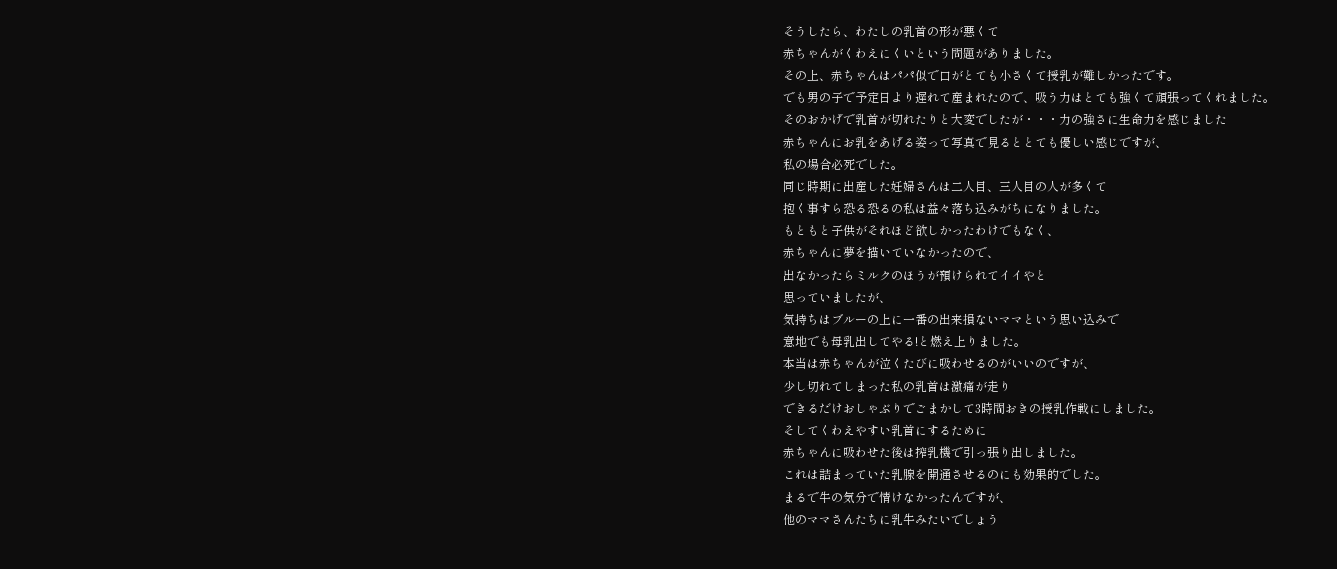そうしたら、わたしの乳首の形が悪くて
赤ちゃんがくわえにくいという問題がありました。
その上、赤ちゃんはパパ似で口がとても小さくて授乳が難しかったです。
でも男の子で予定日より遅れて産まれたので、吸う力はとても強くて頑張ってくれました。
そのおかげで乳首が切れたりと大変でしたが・・・力の強さに生命力を感じました
赤ちゃんにお乳をあげる姿って写真で見るととても優しい感じですが、
私の場合必死でした。
同じ時期に出産した妊婦さんは二人目、三人目の人が多くて
抱く事すら恐る恐るの私は益々落ち込みがちになりました。
もともと子供がそれほど欲しかったわけでもなく、
赤ちゃんに夢を描いていなかったので、
出なかったらミルクのほうが預けられてイイやと
思っていましたが、
気持ちはブルーの上に一番の出来損ないママという思い込みで
意地でも母乳出してやる!と燃え上りました。
本当は赤ちゃんが泣くたびに吸わせるのがいいのですが、
少し切れてしまった私の乳首は激痛が走り
できるだけおしゃぶりでごまかして3時間おきの授乳作戦にしました。
そしてくわえやすい乳首にするために
赤ちゃんに吸わせた後は搾乳機で引っ張り出しました。
これは詰まっていた乳腺を開通させるのにも効果的でした。
まるで牛の気分で情けなかったんですが、
他のママさんたちに乳牛みたいでしょう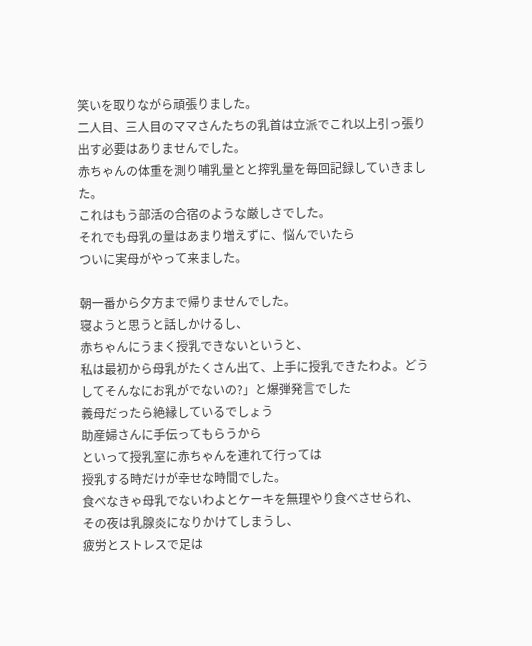笑いを取りながら頑張りました。
二人目、三人目のママさんたちの乳首は立派でこれ以上引っ張り出す必要はありませんでした。
赤ちゃんの体重を測り哺乳量とと搾乳量を毎回記録していきました。
これはもう部活の合宿のような厳しさでした。
それでも母乳の量はあまり増えずに、悩んでいたら
ついに実母がやって来ました。

朝一番から夕方まで帰りませんでした。
寝ようと思うと話しかけるし、
赤ちゃんにうまく授乳できないというと、
私は最初から母乳がたくさん出て、上手に授乳できたわよ。どうしてそんなにお乳がでないの?」と爆弾発言でした
義母だったら絶縁しているでしょう
助産婦さんに手伝ってもらうから
といって授乳室に赤ちゃんを連れて行っては
授乳する時だけが幸せな時間でした。
食べなきゃ母乳でないわよとケーキを無理やり食べさせられ、
その夜は乳腺炎になりかけてしまうし、
疲労とストレスで足は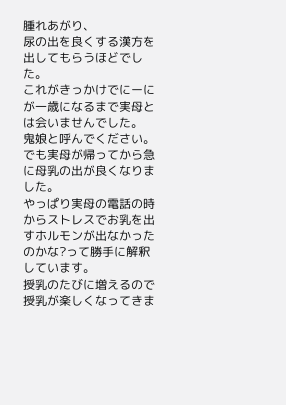腫れあがり、
尿の出を良くする漢方を出してもらうほどでした。
これがきっかけでにーにが一歳になるまで実母とは会いませんでした。
鬼娘と呼んでください。
でも実母が帰ってから急に母乳の出が良くなりました。
やっぱり実母の電話の時からストレスでお乳を出すホルモンが出なかったのかな?って勝手に解釈しています。
授乳のたびに増えるので授乳が楽しくなってきま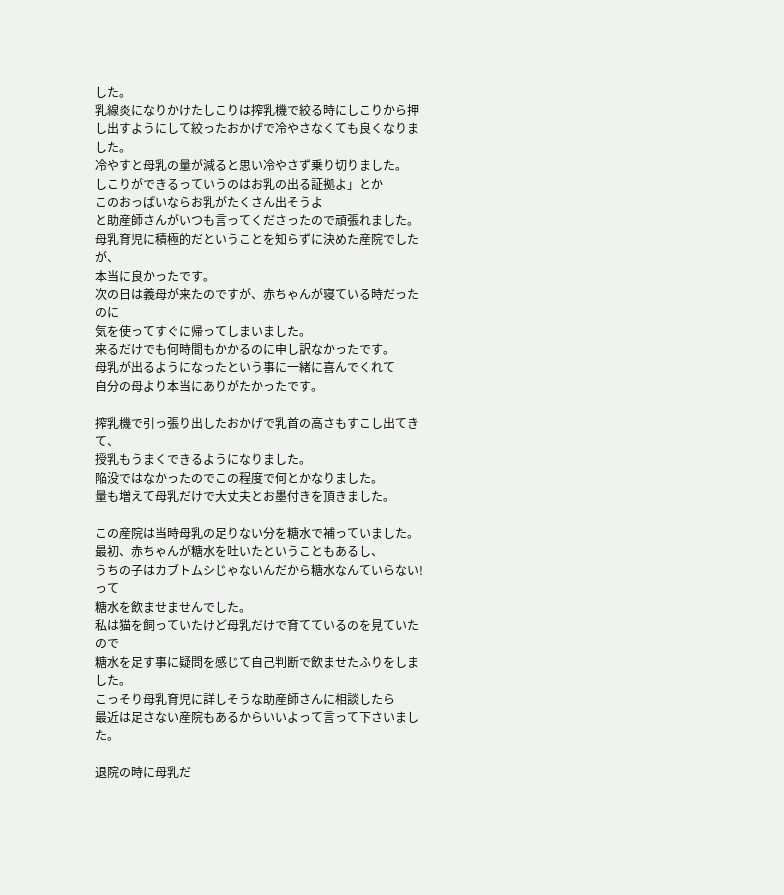した。
乳線炎になりかけたしこりは搾乳機で絞る時にしこりから押し出すようにして絞ったおかげで冷やさなくても良くなりました。
冷やすと母乳の量が減ると思い冷やさず乗り切りました。
しこりができるっていうのはお乳の出る証拠よ」とか
このおっぱいならお乳がたくさん出そうよ
と助産師さんがいつも言ってくださったので頑張れました。
母乳育児に積極的だということを知らずに決めた産院でしたが、
本当に良かったです。
次の日は義母が来たのですが、赤ちゃんが寝ている時だったのに
気を使ってすぐに帰ってしまいました。
来るだけでも何時間もかかるのに申し訳なかったです。
母乳が出るようになったという事に一緒に喜んでくれて
自分の母より本当にありがたかったです。

搾乳機で引っ張り出したおかげで乳首の高さもすこし出てきて、
授乳もうまくできるようになりました。
陥没ではなかったのでこの程度で何とかなりました。
量も増えて母乳だけで大丈夫とお墨付きを頂きました。

この産院は当時母乳の足りない分を糖水で補っていました。
最初、赤ちゃんが糖水を吐いたということもあるし、
うちの子はカブトムシじゃないんだから糖水なんていらない!って
糖水を飲ませませんでした。
私は猫を飼っていたけど母乳だけで育てているのを見ていたので
糖水を足す事に疑問を感じて自己判断で飲ませたふりをしました。
こっそり母乳育児に詳しそうな助産師さんに相談したら
最近は足さない産院もあるからいいよって言って下さいました。

退院の時に母乳だ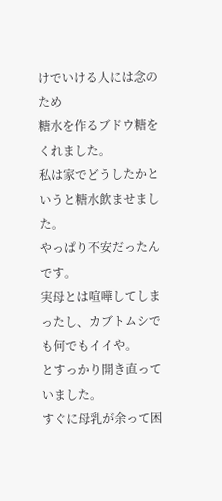けでいける人には念のため
糖水を作るブドウ糖をくれました。
私は家でどうしたかというと糖水飲ませました。
やっぱり不安だったんです。
実母とは喧嘩してしまったし、カブトムシでも何でもイイや。
とすっかり開き直っていました。
すぐに母乳が余って困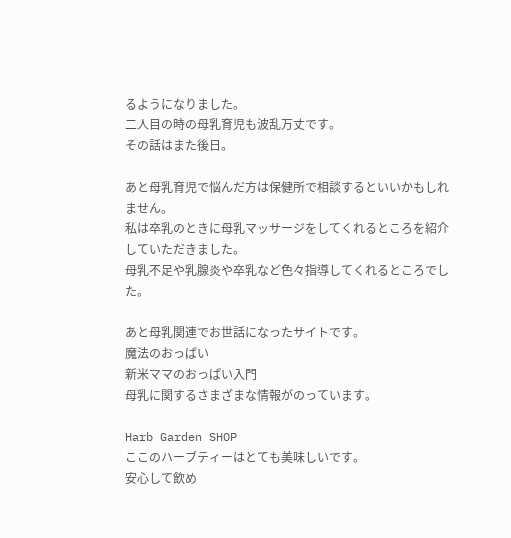るようになりました。
二人目の時の母乳育児も波乱万丈です。
その話はまた後日。

あと母乳育児で悩んだ方は保健所で相談するといいかもしれません。
私は卒乳のときに母乳マッサージをしてくれるところを紹介していただきました。
母乳不足や乳腺炎や卒乳など色々指導してくれるところでした。

あと母乳関連でお世話になったサイトです。
魔法のおっぱい
新米ママのおっぱい入門
母乳に関するさまざまな情報がのっています。

Harb Garden SHOP
ここのハーブティーはとても美味しいです。
安心して飲め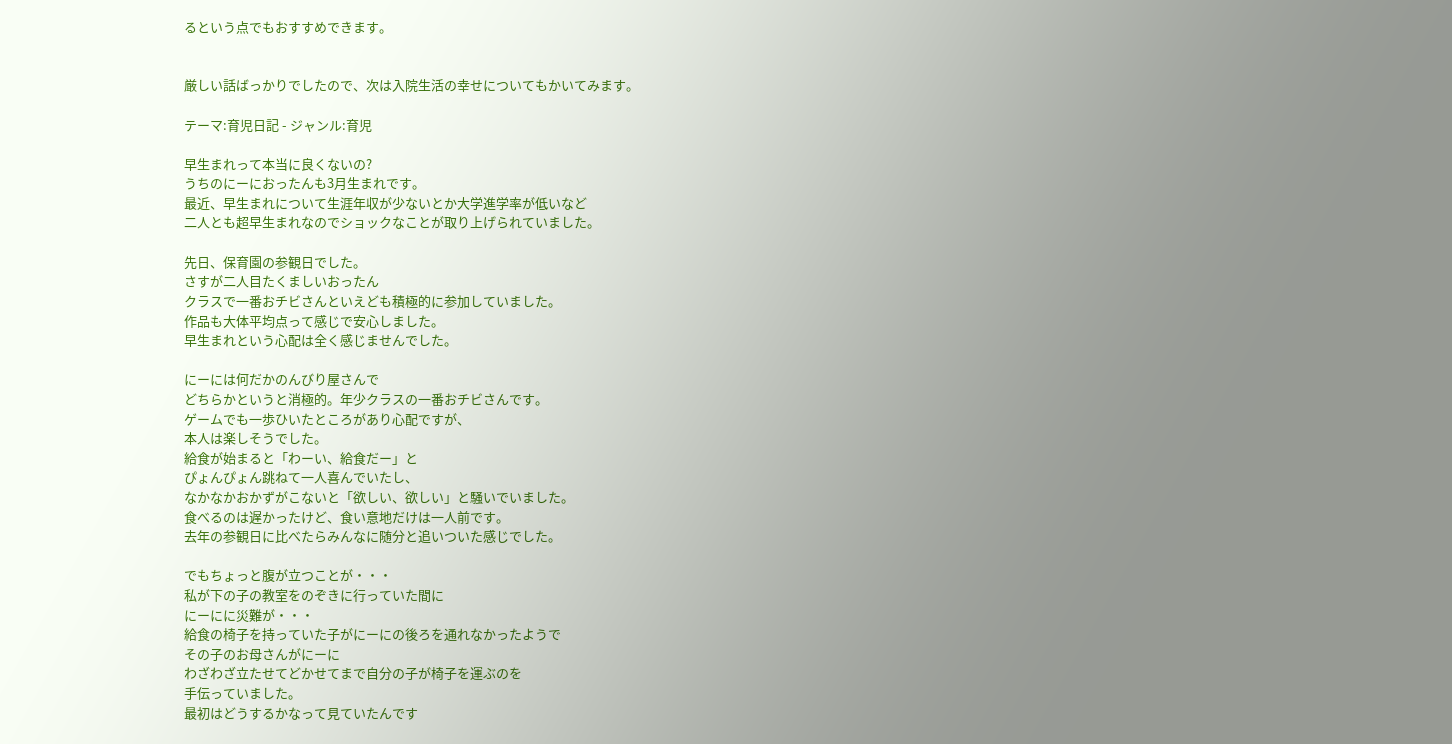るという点でもおすすめできます。


厳しい話ばっかりでしたので、次は入院生活の幸せについてもかいてみます。

テーマ:育児日記 - ジャンル:育児

早生まれって本当に良くないの?
うちのにーにおったんも3月生まれです。
最近、早生まれについて生涯年収が少ないとか大学進学率が低いなど
二人とも超早生まれなのでショックなことが取り上げられていました。

先日、保育園の参観日でした。
さすが二人目たくましいおったん
クラスで一番おチビさんといえども積極的に参加していました。
作品も大体平均点って感じで安心しました。
早生まれという心配は全く感じませんでした。

にーには何だかのんびり屋さんで
どちらかというと消極的。年少クラスの一番おチビさんです。
ゲームでも一歩ひいたところがあり心配ですが、
本人は楽しそうでした。
給食が始まると「わーい、給食だー」と
ぴょんぴょん跳ねて一人喜んでいたし、
なかなかおかずがこないと「欲しい、欲しい」と騒いでいました。
食べるのは遅かったけど、食い意地だけは一人前です。
去年の参観日に比べたらみんなに随分と追いついた感じでした。

でもちょっと腹が立つことが・・・
私が下の子の教室をのぞきに行っていた間に
にーにに災難が・・・
給食の椅子を持っていた子がにーにの後ろを通れなかったようで
その子のお母さんがにーに
わざわざ立たせてどかせてまで自分の子が椅子を運ぶのを
手伝っていました。
最初はどうするかなって見ていたんです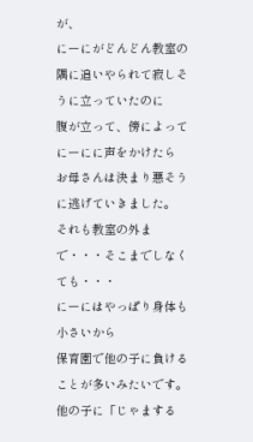が、
にーにがどんどん教室の隅に追いやられて寂しそうに立っていたのに
腹が立って、傍によってにーにに声をかけたら
お母さんは決まり悪そうに逃げていきました。
それも教室の外まで・・・そこまでしなくても・・・
にーにはやっぱり身体も小さいから
保育園で他の子に負けることが多いみたいです。
他の子に「じゃまする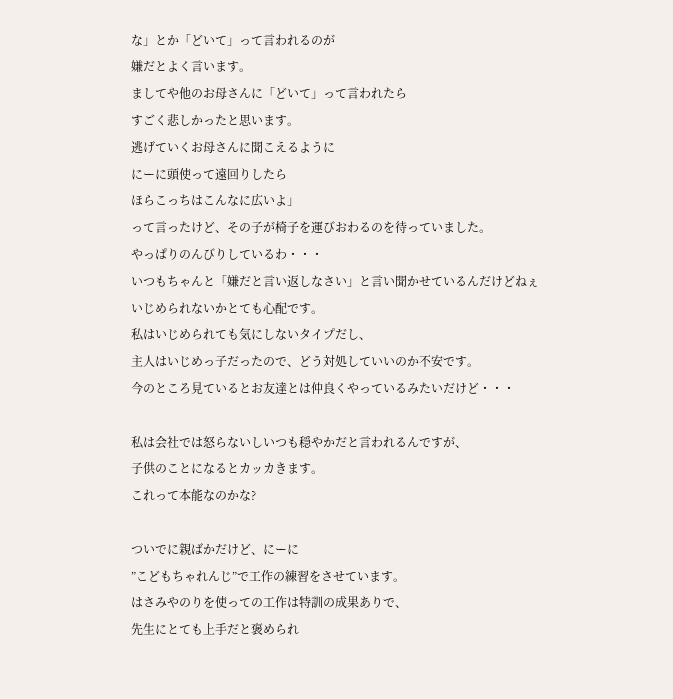な」とか「どいて」って言われるのが
嫌だとよく言います。
ましてや他のお母さんに「どいて」って言われたら
すごく悲しかったと思います。
逃げていくお母さんに聞こえるように
にーに頭使って遠回りしたら
ほらこっちはこんなに広いよ」
って言ったけど、その子が椅子を運びおわるのを待っていました。
やっぱりのんびりしているわ・・・
いつもちゃんと「嫌だと言い返しなさい」と言い聞かせているんだけどねぇ
いじめられないかとても心配です。
私はいじめられても気にしないタイプだし、
主人はいじめっ子だったので、どう対処していいのか不安です。
今のところ見ているとお友達とは仲良くやっているみたいだけど・・・

私は会社では怒らないしいつも穏やかだと言われるんですが、
子供のことになるとカッカきます。
これって本能なのかな?

ついでに親ばかだけど、にーに
”こどもちゃれんじ”で工作の練習をさせています。
はさみやのりを使っての工作は特訓の成果ありで、
先生にとても上手だと褒められ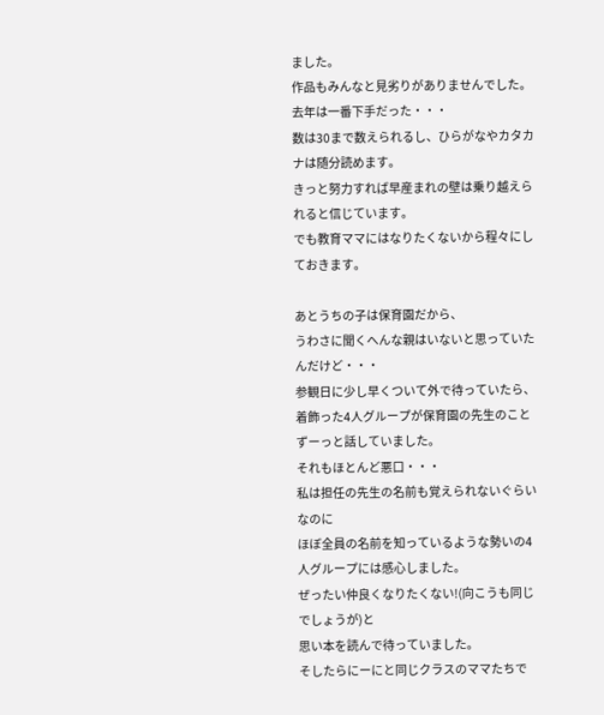ました。
作品もみんなと見劣りがありませんでした。
去年は一番下手だった・・・
数は30まで数えられるし、ひらがなやカタカナは随分読めます。
きっと努力すれば早産まれの壁は乗り越えられると信じています。
でも教育ママにはなりたくないから程々にしておきます。

あとうちの子は保育園だから、
うわさに聞くへんな親はいないと思っていたんだけど・・・
参観日に少し早くついて外で待っていたら、
着飾った4人グループが保育園の先生のことずーっと話していました。
それもほとんど悪口・・・
私は担任の先生の名前も覚えられないぐらいなのに
ほぼ全員の名前を知っているような勢いの4人グループには感心しました。
ぜったい仲良くなりたくない!(向こうも同じでしょうが)と
思い本を読んで待っていました。
そしたらにーにと同じクラスのママたちで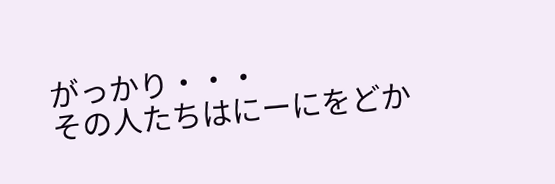がっかり・・・
その人たちはにーにをどか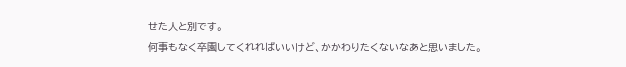せた人と別です。
何事もなく卒園してくれればいいけど、かかわりたくないなあと思いました。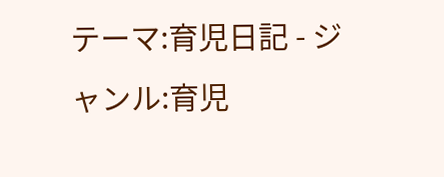テーマ:育児日記 - ジャンル:育児